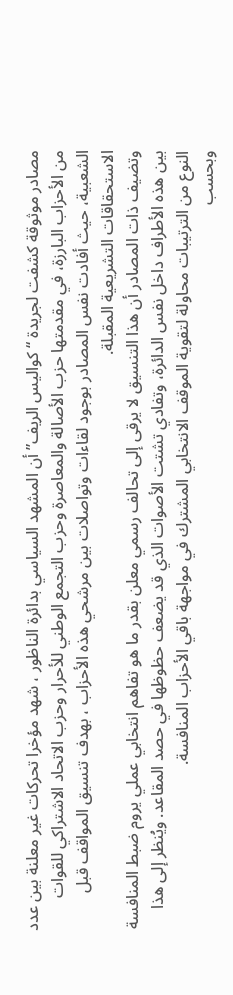مصادر موثوقة كشفت لجريدة “كواليس الريف” أن المشهد السياسي بدائرة الناظور ، شهد مؤخرا تحركات غير معلنة بين عدد من الأحزاب البارزة، في مقدمتها حزب الأصالة والمعاصرة وحزب التجمع الوطني للأحرار وحزب الاتحاد الاشتراكي للقوات الشعبية، حيث أفادت نفس المصادر بوجود لقاءات وتواصلات بين مرشحي هذه الأحزاب ، بهدف تنسيق المواقف قبل الاستحقاقات التشريعية المقبلة.
وتضيف ذات المصادر أن هذا التنسيق لا يرقى إلى تحالف رسمي معلن بقدر ما هو تفاهم انتخابي عملي يروم ضبط المنافسة بين هذه الأطراف داخل نفس الدائرة، وتفادي تشتت الأصوات الذي قد يضعف حظوظها في حصد المقاعد. ويُنظر إلى هذا النوع من الترتيبات محاولة لتقوية الموقف الانتخابي المشترك في مواجهة باقي الأحزاب المنافسة.
وبحسب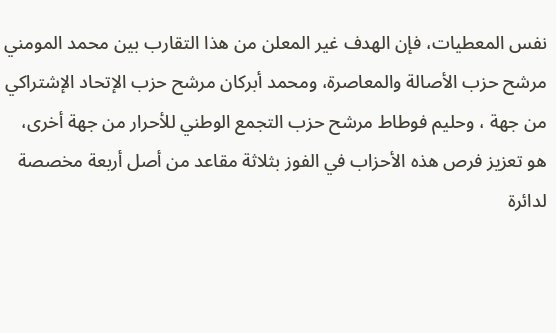نفس المعطيات، فإن الهدف غير المعلن من هذا التقارب بين محمد المومني مرشح حزب الأصالة والمعاصرة، ومحمد أبركان مرشح حزب الإتحاد الإشتراكي من جهة ، وحليم فوطاط مرشح حزب التجمع الوطني للأحرار من جهة أخرى، هو تعزيز فرص هذه الأحزاب في الفوز بثلاثة مقاعد من أصل أربعة مخصصة لدائرة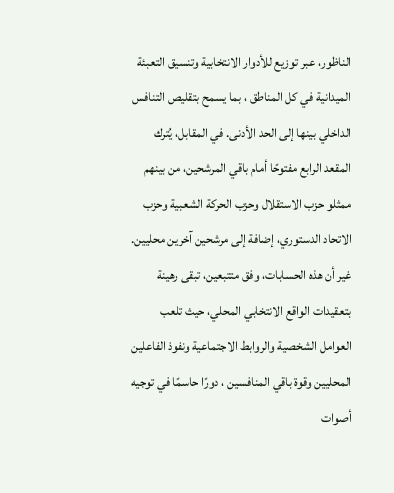الناظور، عبر توزيع للأدوار الانتخابية وتنسيق التعبئة الميدانية في كل المناطق ، بما يسمح بتقليص التنافس الداخلي بينها إلى الحد الأدنى. في المقابل، يُترك المقعد الرابع مفتوحًا أمام باقي المرشحين، من بينهم ممثلو حزب الاستقلال وحزب الحركة الشعبية وحزب الاتحاد الدستوري، إضافة إلى مرشحين آخرين محليين.
غير أن هذه الحسابات، وفق متتبعين، تبقى رهينة بتعقيدات الواقع الانتخابي المحلي، حيث تلعب العوامل الشخصية والروابط الاجتماعية ونفوذ الفاعلين المحليين وقوة باقي المنافسين ، دورًا حاسمًا في توجيه أصوات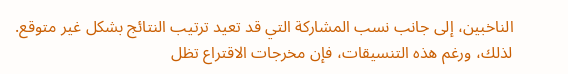الناخبين، إلى جانب نسب المشاركة التي قد تعيد ترتيب النتائج بشكل غير متوقع. لذلك، ورغم هذه التنسيقات، فإن مخرجات الاقتراع تظل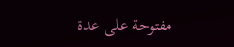مفتوحة على عدة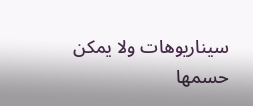سيناريوهات ولا يمكن حسمها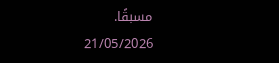مسبقًا.
21/05/2026